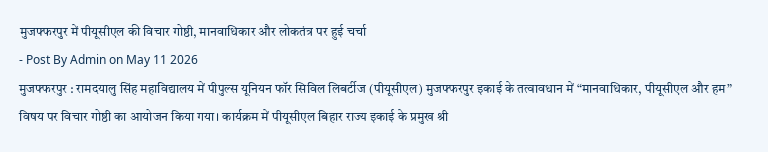मुजफ्फरपुर में पीयूसीएल की विचार गोष्ठी, मानवाधिकार और लोकतंत्र पर हुई चर्चा
- Post By Admin on May 11 2026
मुजफ्फरपुर : रामदयालु सिंह महाविद्यालय में पीपुल्स यूनियन फॉर सिविल लिबर्टीज (पीयूसीएल) मुजफ्फरपुर इकाई के तत्वावधान में “मानवाधिकार, पीयूसीएल और हम” विषय पर विचार गोष्ठी का आयोजन किया गया। कार्यक्रम में पीयूसीएल बिहार राज्य इकाई के प्रमुख श्री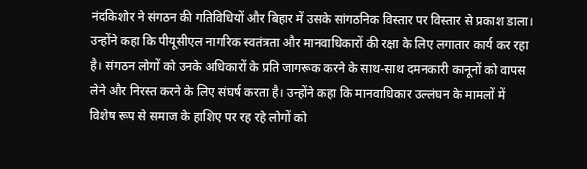नंदकिशोर ने संगठन की गतिविधियों और बिहार में उसके सांगठनिक विस्तार पर विस्तार से प्रकाश डाला।
उन्होंने कहा कि पीयूसीएल नागरिक स्वतंत्रता और मानवाधिकारों की रक्षा के लिए लगातार कार्य कर रहा है। संगठन लोगों को उनके अधिकारों के प्रति जागरूक करने के साथ-साथ दमनकारी कानूनों को वापस लेने और निरस्त करने के लिए संघर्ष करता है। उन्होंने कहा कि मानवाधिकार उल्लंघन के मामलों में विशेष रूप से समाज के हाशिए पर रह रहे लोगों को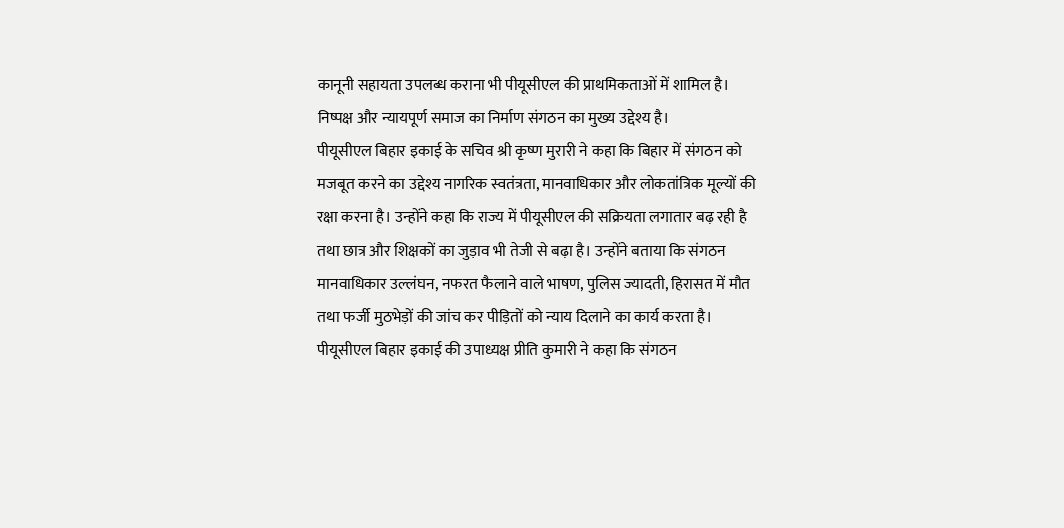कानूनी सहायता उपलब्ध कराना भी पीयूसीएल की प्राथमिकताओं में शामिल है। निष्पक्ष और न्यायपूर्ण समाज का निर्माण संगठन का मुख्य उद्देश्य है।
पीयूसीएल बिहार इकाई के सचिव श्री कृष्ण मुरारी ने कहा कि बिहार में संगठन को मजबूत करने का उद्देश्य नागरिक स्वतंत्रता, मानवाधिकार और लोकतांत्रिक मूल्यों की रक्षा करना है। उन्होंने कहा कि राज्य में पीयूसीएल की सक्रियता लगातार बढ़ रही है तथा छात्र और शिक्षकों का जुड़ाव भी तेजी से बढ़ा है। उन्होंने बताया कि संगठन मानवाधिकार उल्लंघन, नफरत फैलाने वाले भाषण, पुलिस ज्यादती, हिरासत में मौत तथा फर्जी मुठभेड़ों की जांच कर पीड़ितों को न्याय दिलाने का कार्य करता है। पीयूसीएल बिहार इकाई की उपाध्यक्ष प्रीति कुमारी ने कहा कि संगठन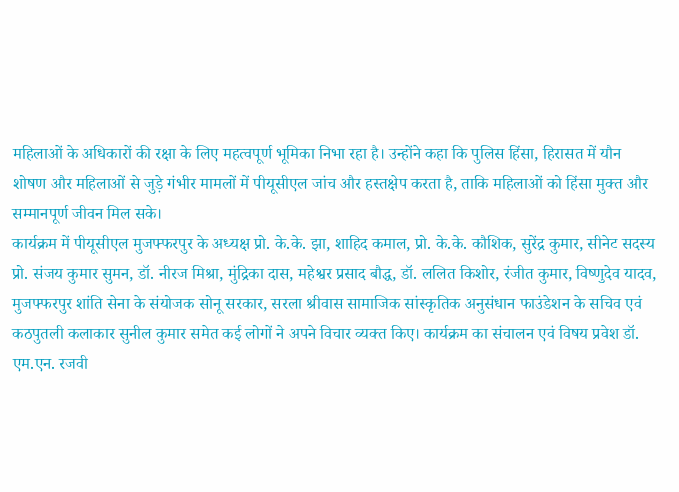महिलाओं के अधिकारों की रक्षा के लिए महत्वपूर्ण भूमिका निभा रहा है। उन्होंने कहा कि पुलिस हिंसा, हिरासत में यौन शोषण और महिलाओं से जुड़े गंभीर मामलों में पीयूसीएल जांच और हस्तक्षेप करता है, ताकि महिलाओं को हिंसा मुक्त और सम्मानपूर्ण जीवन मिल सके।
कार्यक्रम में पीयूसीएल मुजफ्फरपुर के अध्यक्ष प्रो. के.के. झा, शाहिद कमाल, प्रो. के.के. कौशिक, सुरेंद्र कुमार, सीनेट सदस्य प्रो. संजय कुमार सुमन, डॉ. नीरज मिश्रा, मुंद्रिका दास, महेश्वर प्रसाद बौद्ध, डॉ. ललित किशोर, रंजीत कुमार, विष्णुदेव यादव, मुजफ्फरपुर शांति सेना के संयोजक सोनू सरकार, सरला श्रीवास सामाजिक सांस्कृतिक अनुसंधान फाउंडेशन के सचिव एवं कठपुतली कलाकार सुनील कुमार समेत कई लोगों ने अपने विचार व्यक्त किए। कार्यक्रम का संचालन एवं विषय प्रवेश डॉ. एम.एन. रजवी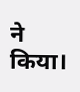ने किया।